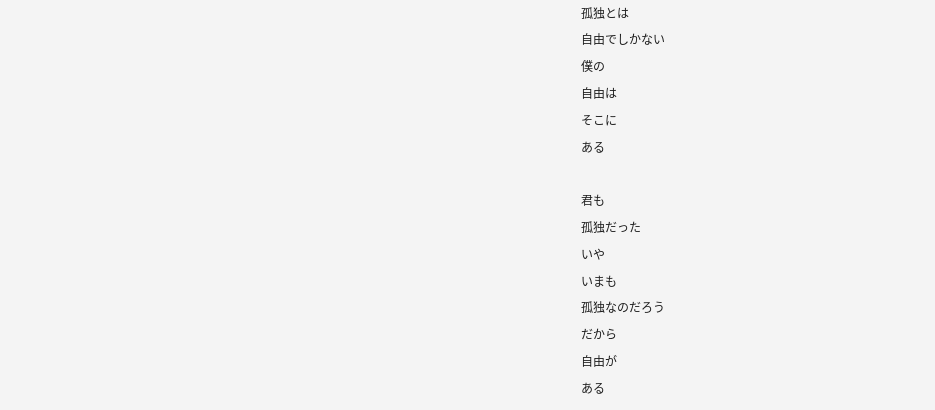孤独とは
自由でしかない
僕の
自由は
そこに
ある

君も
孤独だった
いや
いまも
孤独なのだろう
だから
自由が
ある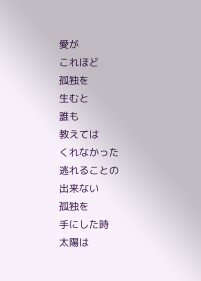愛が
これほど
孤独を
生むと
誰も
教えては
くれなかった
逃れることの
出来ない
孤独を
手にした時
太陽は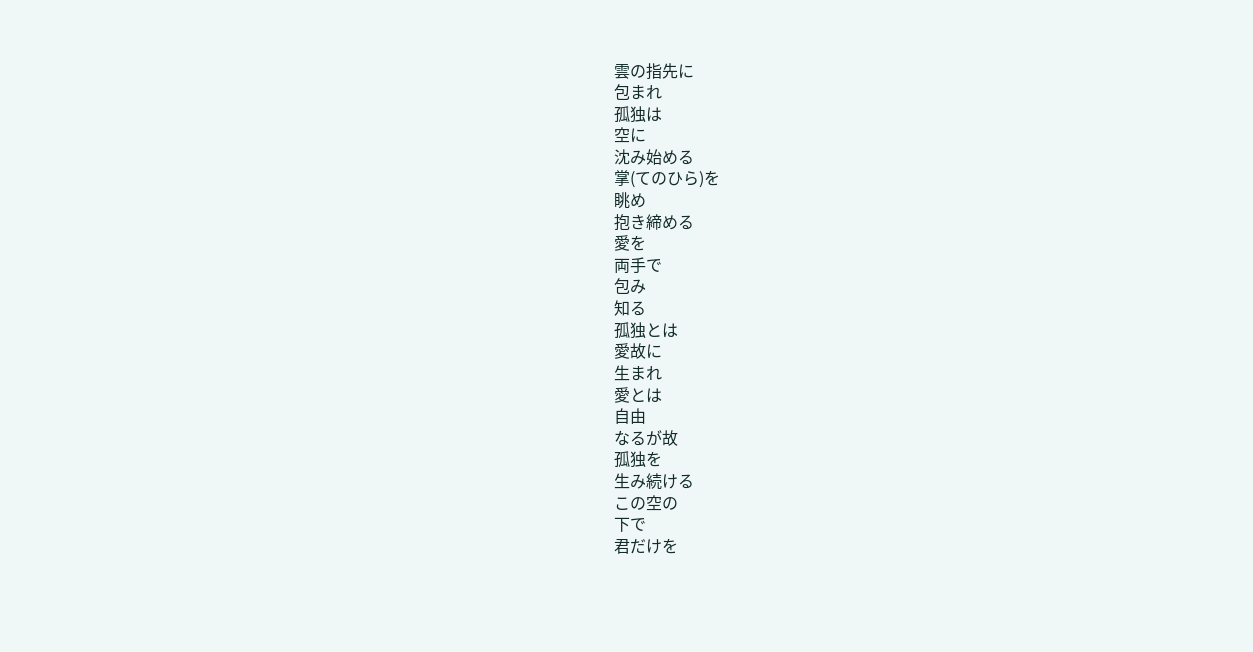雲の指先に
包まれ
孤独は
空に
沈み始める
掌(てのひら)を
眺め
抱き締める
愛を
両手で
包み
知る
孤独とは
愛故に
生まれ
愛とは
自由
なるが故
孤独を
生み続ける
この空の
下で
君だけを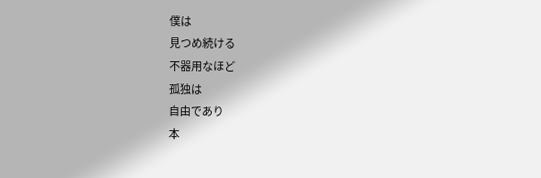僕は
見つめ続ける
不器用なほど
孤独は
自由であり
本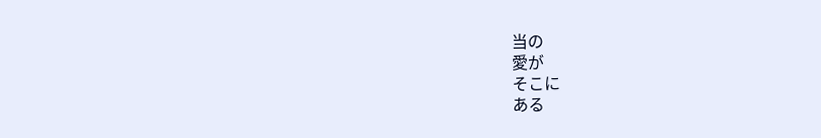当の
愛が
そこに
ある